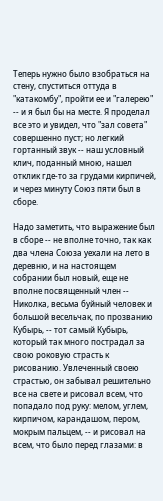Теперь нужно было взобраться на стену, спуститься оттуда в "катакомбу", пройти ее и "галерею" -- и я был бы на месте. Я проделал все это и увидел, что "зал совета" совершенно пуст; но легкий гортанный звук -- наш условный клич, поданный мною, нашел отклик где-то за грудами кирпичей, и через минуту Союз пяти был в сборе.

Надо заметить, что выражение был в сборе -- не вполне точно, так как два члена Союза уехали на лето в деревню, и на настоящем собрании был новый, еще не вполне посвященный член -- Николка, весьма буйный человек и большой весельчак, по прозванию Кубырь, -- тот самый Кубырь, который так много пострадал за свою роковую страсть к рисованию. Увлеченный своею страстью, он забывал решительно все на свете и рисовал всем, что попадало под руку: мелом, углем, кирпичом, карандашом, пером, мокрым пальцем, -- и рисовал на всем, что было перед глазами: в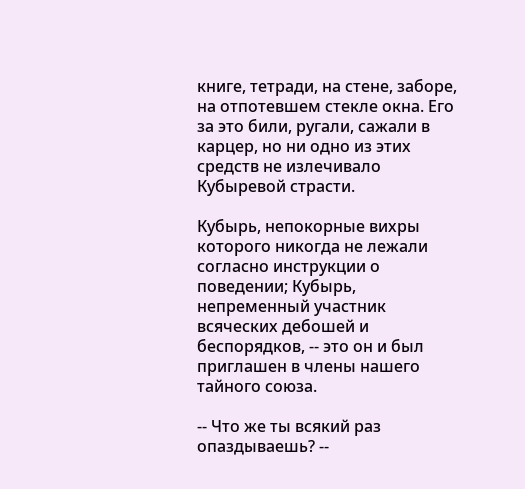книге, тетради, на стене, заборе, на отпотевшем стекле окна. Его за это били, ругали, сажали в карцер, но ни одно из этих средств не излечивало Кубыревой страсти.

Кубырь, непокорные вихры которого никогда не лежали согласно инструкции о поведении; Кубырь, непременный участник всяческих дебошей и беспорядков, -- это он и был приглашен в члены нашего тайного союза.

-- Что же ты всякий раз опаздываешь? --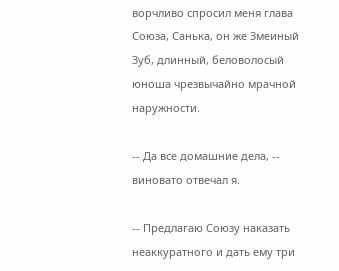ворчливо спросил меня глава Союза, Санька, он же Змеиный Зуб, длинный, беловолосый юноша чрезвычайно мрачной наружности.

-- Да все домашние дела, -- виновато отвечал я.

-- Предлагаю Союзу наказать неаккуратного и дать ему три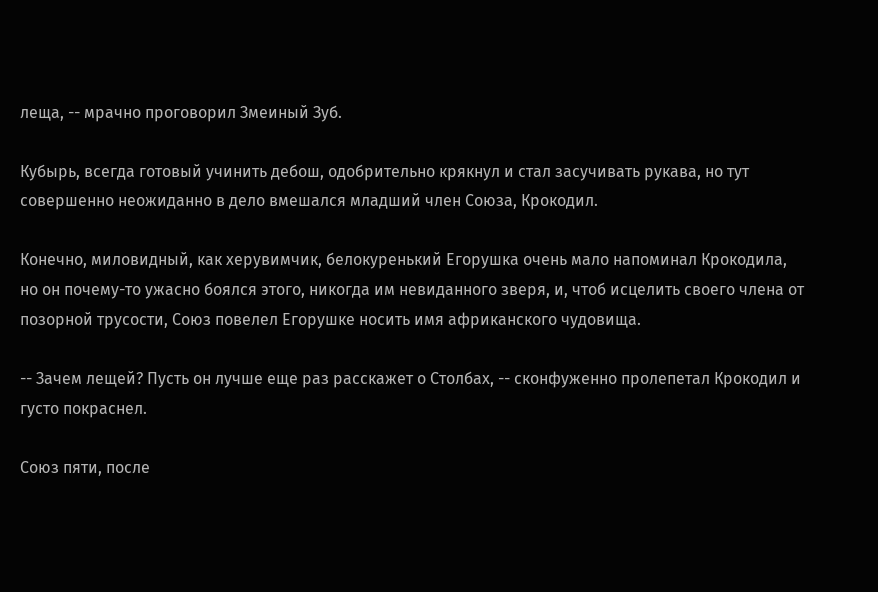леща, -- мрачно проговорил Змеиный Зуб.

Кубырь, всегда готовый учинить дебош, одобрительно крякнул и стал засучивать рукава, но тут совершенно неожиданно в дело вмешался младший член Союза, Крокодил.

Конечно, миловидный, как херувимчик, белокуренький Егорушка очень мало напоминал Крокодила, но он почему-то ужасно боялся этого, никогда им невиданного зверя, и, чтоб исцелить своего члена от позорной трусости, Союз повелел Егорушке носить имя африканского чудовища.

-- Зачем лещей? Пусть он лучше еще раз расскажет о Столбах, -- сконфуженно пролепетал Крокодил и густо покраснел.

Союз пяти, после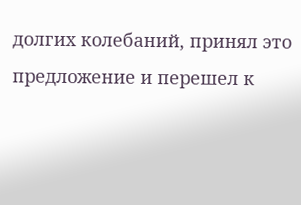долгих колебаний, принял это предложение и перешел к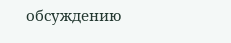обсуждению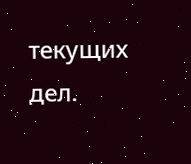текущих дел.